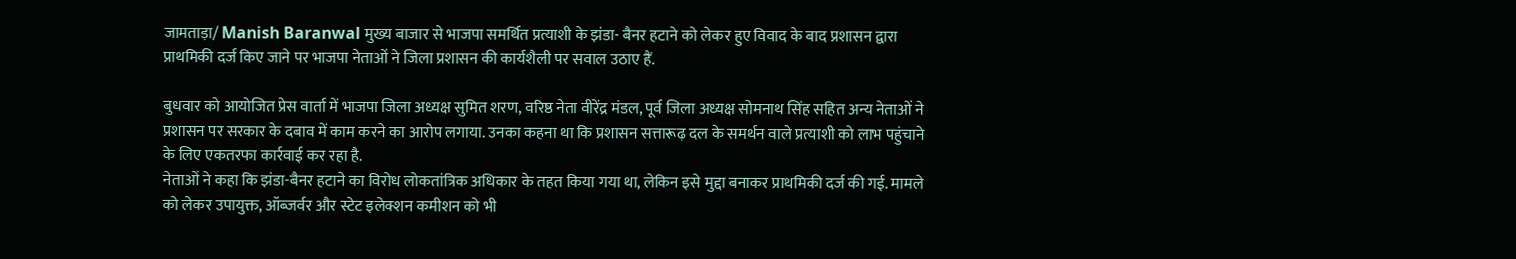जामताड़ा/ Manish Baranwal मुख्य बाजार से भाजपा समर्थित प्रत्याशी के झंडा- बैनर हटाने को लेकर हुए विवाद के बाद प्रशासन द्वारा प्राथमिकी दर्ज किए जाने पर भाजपा नेताओं ने जिला प्रशासन की कार्यशैली पर सवाल उठाए हैं.

बुधवार को आयोजित प्रेस वार्ता में भाजपा जिला अध्यक्ष सुमित शरण, वरिष्ठ नेता वीरेंद्र मंडल, पूर्व जिला अध्यक्ष सोमनाथ सिंह सहित अन्य नेताओं ने प्रशासन पर सरकार के दबाव में काम करने का आरोप लगाया. उनका कहना था कि प्रशासन सत्तारूढ़ दल के समर्थन वाले प्रत्याशी को लाभ पहुंचाने के लिए एकतरफा कार्रवाई कर रहा है.
नेताओं ने कहा कि झंडा-बैनर हटाने का विरोध लोकतांत्रिक अधिकार के तहत किया गया था, लेकिन इसे मुद्दा बनाकर प्राथमिकी दर्ज की गई. मामले को लेकर उपायुक्त, ऑब्जर्वर और स्टेट इलेक्शन कमीशन को भी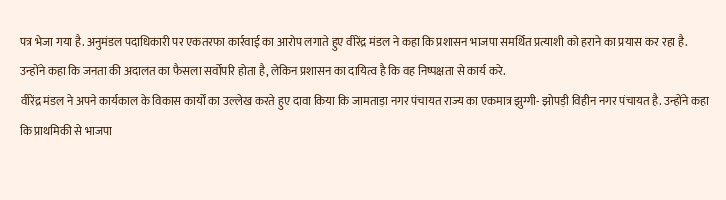पत्र भेजा गया है. अनुमंडल पदाधिकारी पर एकतरफा कार्रवाई का आरोप लगाते हुए वीरेंद्र मंडल ने कहा कि प्रशासन भाजपा समर्थित प्रत्याशी को हराने का प्रयास कर रहा है. उन्होंने कहा कि जनता की अदालत का फैसला सर्वोपरि होता है, लेकिन प्रशासन का दायित्व है कि वह निष्पक्षता से कार्य करे.
वीरेंद्र मंडल ने अपने कार्यकाल के विकास कार्यों का उल्लेख करते हुए दावा किया कि जामताड़ा नगर पंचायत राज्य का एकमात्र झुग्गी- झोपड़ी विहीन नगर पंचायत है. उन्होंने कहा कि प्राथमिकी से भाजपा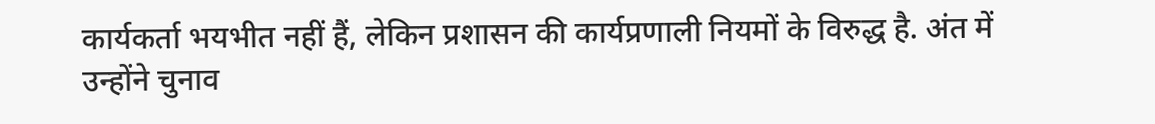कार्यकर्ता भयभीत नहीं हैं, लेकिन प्रशासन की कार्यप्रणाली नियमों के विरुद्ध है. अंत में उन्होंने चुनाव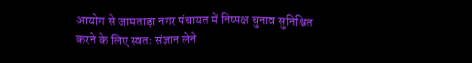आयोग से जामताड़ा नगर पंचायत में निष्पक्ष चुनाव सुनिश्चित करने के लिए स्वतः संज्ञान लेने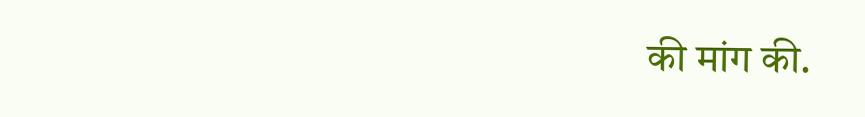की मांग की.